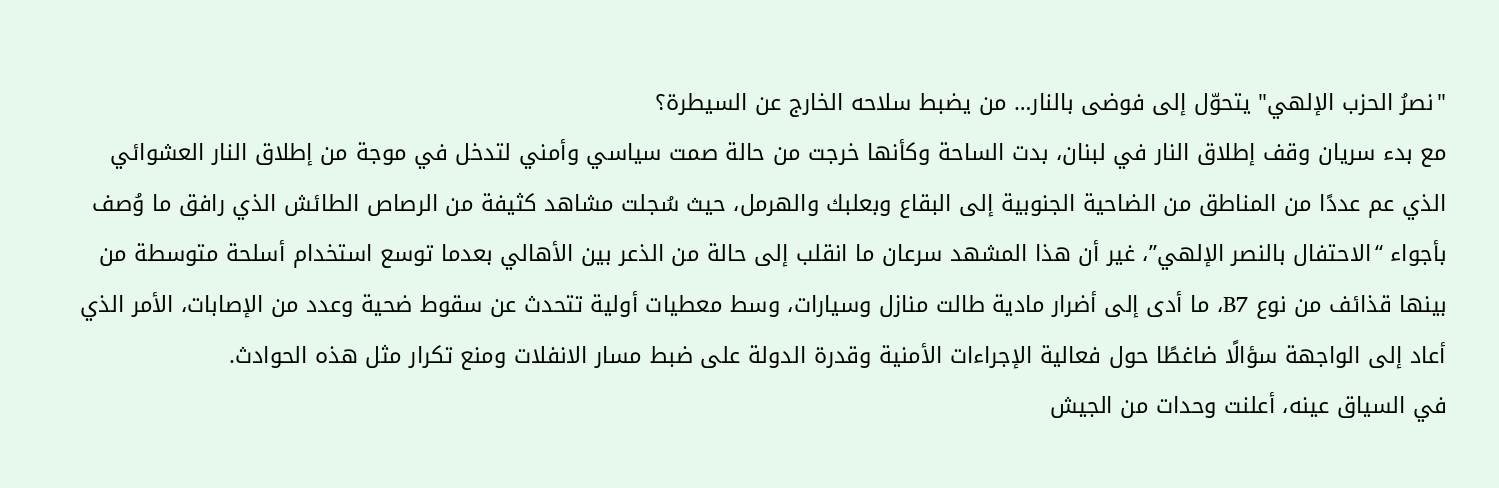"نصرُ الحزب الإلهي" يتحوّل إلى فوضى بالنار… من يضبط سلاحه الخارج عن السيطرة؟
مع بدء سريان وقف إطلاق النار في لبنان، بدت الساحة وكأنها خرجت من حالة صمت سياسي وأمني لتدخل في موجة من إطلاق النار العشوائي الذي عم عددًا من المناطق من الضاحية الجنوبية إلى البقاع وبعلبك والهرمل، حيث سُجلت مشاهد كثيفة من الرصاص الطائش الذي رافق ما وُصف بأجواء “الاحتفال بالنصر الإلهي”، غير أن هذا المشهد سرعان ما انقلب إلى حالة من الذعر بين الأهالي بعدما توسع استخدام أسلحة متوسطة من بينها قذائف من نوع B7، ما أدى إلى أضرار مادية طالت منازل وسيارات، وسط معطيات أولية تتحدث عن سقوط ضحية وعدد من الإصابات، الأمر الذي أعاد إلى الواجهة سؤالًا ضاغطًا حول فعالية الإجراءات الأمنية وقدرة الدولة على ضبط مسار الانفلات ومنع تكرار مثل هذه الحوادث.
في السياق عينه، أعلنت وحدات من الجيش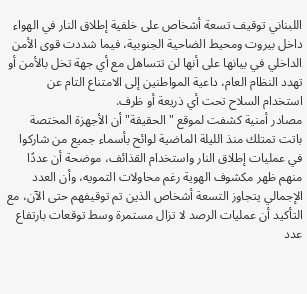اللبناني توقيف تسعة أشخاص على خلفية إطلاق النار في الهواء داخل بيروت ومحيط الضاحية الجنوبية، فيما شددت قوى الأمن الداخلي في بيانها على أنها لن تتساهل مع أي جهة تخل بالأمن أو تهدد النظام العام، داعية المواطنين إلى الامتناع التام عن استخدام السلاح تحت أي ذريعة أو ظرف.
مصادر أمنية كشفت لموقع "الحقيقة" أن الأجهزة المختصة باتت تمتلك منذ الليلة الماضية لوائح بأسماء جميع من شاركوا في عمليات إطلاق النار واستخدام القذائف، موضحة أن عددًا منهم ظهر مكشوف الهوية رغم محاولات التمويه، وأن العدد الإجمالي يتجاوز التسعة أشخاص الذين تم توقيفهم حتى الآن، مع التأكيد أن عمليات الرصد لا تزال مستمرة وسط توقعات بارتفاع عدد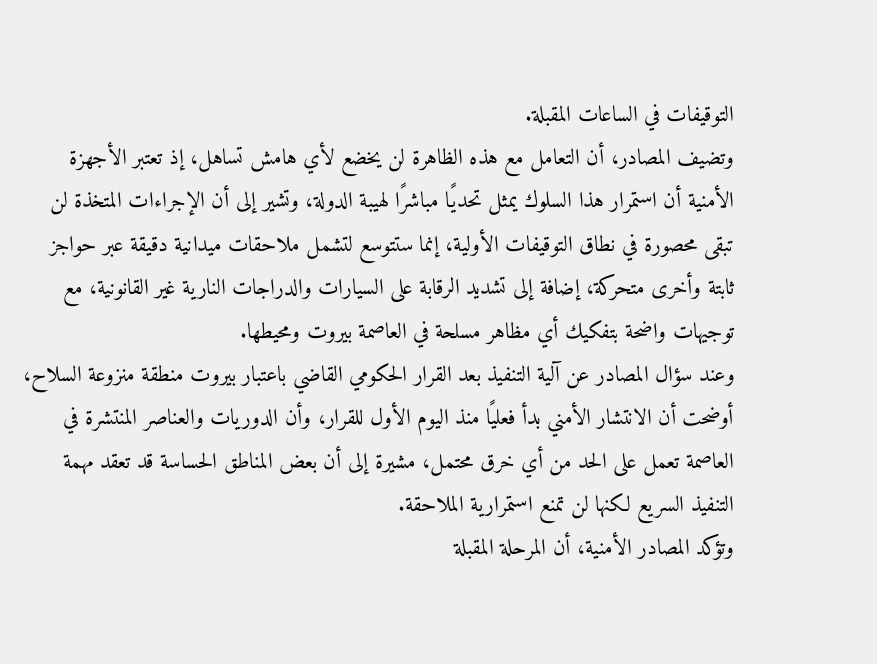التوقيفات في الساعات المقبلة.
وتضيف المصادر، أن التعامل مع هذه الظاهرة لن يخضع لأي هامش تساهل، إذ تعتبر الأجهزة الأمنية أن استمرار هذا السلوك يمثل تحديًا مباشرًا لهيبة الدولة، وتشير إلى أن الإجراءات المتخذة لن تبقى محصورة في نطاق التوقيفات الأولية، إنما ستتوسع لتشمل ملاحقات ميدانية دقيقة عبر حواجز ثابتة وأخرى متحركة، إضافة إلى تشديد الرقابة على السيارات والدراجات النارية غير القانونية، مع توجيهات واضحة بتفكيك أي مظاهر مسلحة في العاصمة بيروت ومحيطها.
وعند سؤال المصادر عن آلية التنفيذ بعد القرار الحكومي القاضي باعتبار بيروت منطقة منزوعة السلاح، أوضحت أن الانتشار الأمني بدأ فعليًا منذ اليوم الأول للقرار، وأن الدوريات والعناصر المنتشرة في العاصمة تعمل على الحد من أي خرق محتمل، مشيرة إلى أن بعض المناطق الحساسة قد تعقد مهمة التنفيذ السريع لكنها لن تمنع استمرارية الملاحقة.
وتؤكد المصادر الأمنية، أن المرحلة المقبلة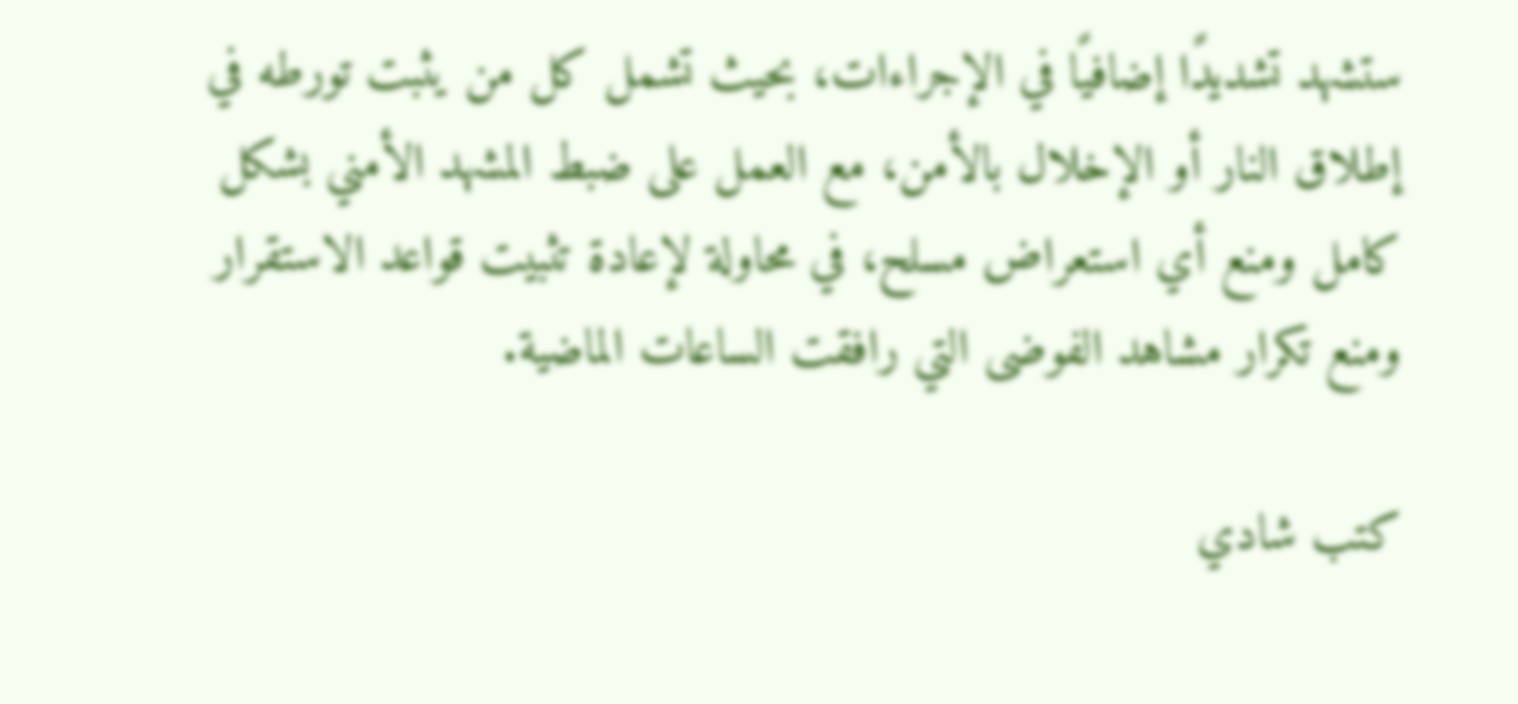ستشهد تشديدًا إضافيًا في الإجراءات، بحيث تشمل كل من يثبت تورطه في إطلاق النار أو الإخلال بالأمن، مع العمل على ضبط المشهد الأمني بشكل كامل ومنع أي استعراض مسلح، في محاولة لإعادة تثبيت قواعد الاستقرار ومنع تكرار مشاهد الفوضى التي رافقت الساعات الماضية.

كتب شادي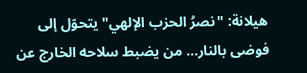هيلانة: "نصرُ الحزب الإلهي" يتحوّل إلى فوضى بالنار… من يضبط سلاحه الخارج عن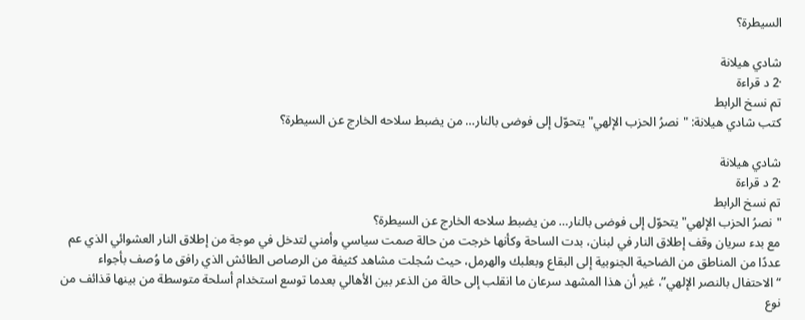السيطرة؟

شادي هيلانة
·2 د قراءة
تم نسخ الرابط
كتب شادي هيلانة: "نصرُ الحزب الإلهي" يتحوّل إلى فوضى بالنار… من يضبط سلاحه الخارج عن السيطرة؟

شادي هيلانة
·2 د قراءة
تم نسخ الرابط
"نصرُ الحزب الإلهي" يتحوّل إلى فوضى بالنار… من يضبط سلاحه الخارج عن السيطرة؟
مع بدء سريان وقف إطلاق النار في لبنان، بدت الساحة وكأنها خرجت من حالة صمت سياسي وأمني لتدخل في موجة من إطلاق النار العشوائي الذي عم عددًا من المناطق من الضاحية الجنوبية إلى البقاع وبعلبك والهرمل، حيث سُجلت مشاهد كثيفة من الرصاص الطائش الذي رافق ما وُصف بأجواء “الاحتفال بالنصر الإلهي”، غير أن هذا المشهد سرعان ما انقلب إلى حالة من الذعر بين الأهالي بعدما توسع استخدام أسلحة متوسطة من بينها قذائف من نوع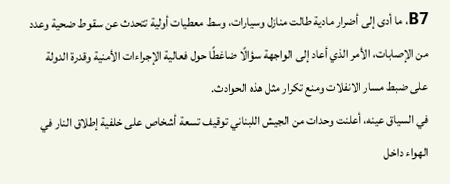B7، ما أدى إلى أضرار مادية طالت منازل وسيارات، وسط معطيات أولية تتحدث عن سقوط ضحية وعدد من الإصابات، الأمر الذي أعاد إلى الواجهة سؤالًا ضاغطًا حول فعالية الإجراءات الأمنية وقدرة الدولة على ضبط مسار الانفلات ومنع تكرار مثل هذه الحوادث.
في السياق عينه، أعلنت وحدات من الجيش اللبناني توقيف تسعة أشخاص على خلفية إطلاق النار في الهواء داخل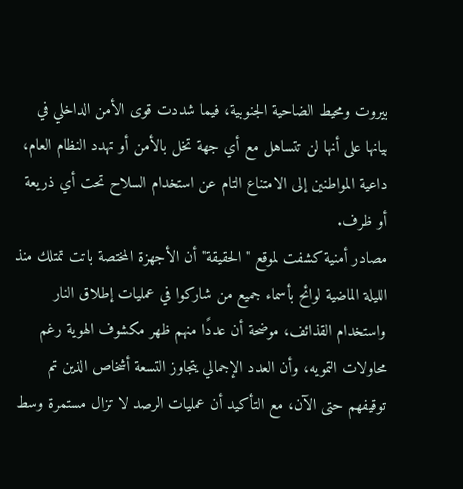بيروت ومحيط الضاحية الجنوبية، فيما شددت قوى الأمن الداخلي في بيانها على أنها لن تتساهل مع أي جهة تخل بالأمن أو تهدد النظام العام، داعية المواطنين إلى الامتناع التام عن استخدام السلاح تحت أي ذريعة أو ظرف.
مصادر أمنية كشفت لموقع "الحقيقة" أن الأجهزة المختصة باتت تمتلك منذ الليلة الماضية لوائح بأسماء جميع من شاركوا في عمليات إطلاق النار واستخدام القذائف، موضحة أن عددًا منهم ظهر مكشوف الهوية رغم محاولات التمويه، وأن العدد الإجمالي يتجاوز التسعة أشخاص الذين تم توقيفهم حتى الآن، مع التأكيد أن عمليات الرصد لا تزال مستمرة وسط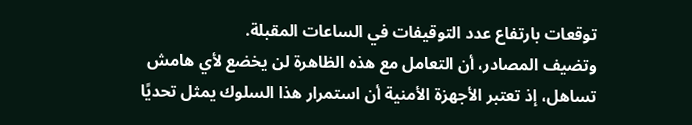توقعات بارتفاع عدد التوقيفات في الساعات المقبلة.
وتضيف المصادر، أن التعامل مع هذه الظاهرة لن يخضع لأي هامش تساهل، إذ تعتبر الأجهزة الأمنية أن استمرار هذا السلوك يمثل تحديًا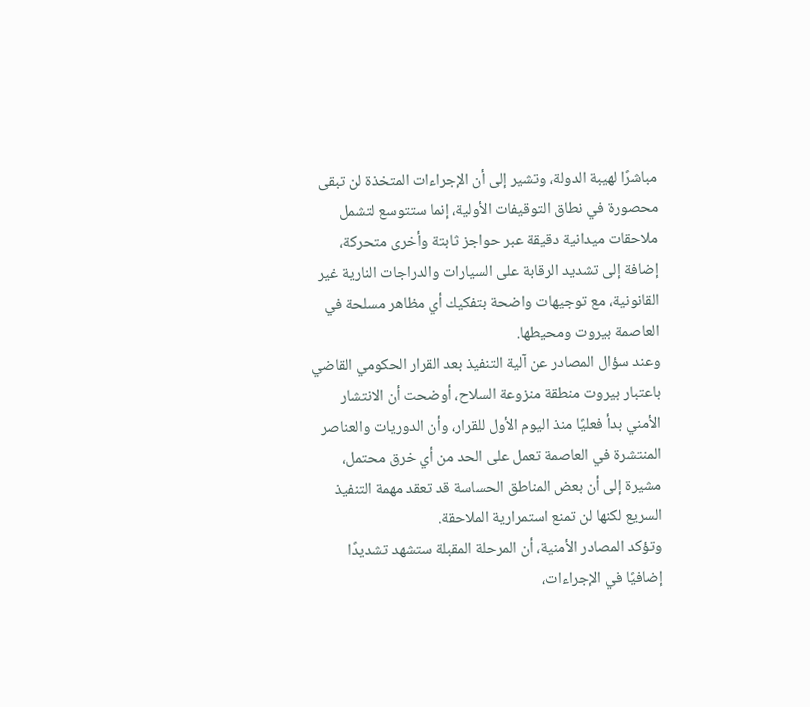مباشرًا لهيبة الدولة، وتشير إلى أن الإجراءات المتخذة لن تبقى محصورة في نطاق التوقيفات الأولية، إنما ستتوسع لتشمل ملاحقات ميدانية دقيقة عبر حواجز ثابتة وأخرى متحركة، إضافة إلى تشديد الرقابة على السيارات والدراجات النارية غير القانونية، مع توجيهات واضحة بتفكيك أي مظاهر مسلحة في العاصمة بيروت ومحيطها.
وعند سؤال المصادر عن آلية التنفيذ بعد القرار الحكومي القاضي باعتبار بيروت منطقة منزوعة السلاح، أوضحت أن الانتشار الأمني بدأ فعليًا منذ اليوم الأول للقرار، وأن الدوريات والعناصر المنتشرة في العاصمة تعمل على الحد من أي خرق محتمل، مشيرة إلى أن بعض المناطق الحساسة قد تعقد مهمة التنفيذ السريع لكنها لن تمنع استمرارية الملاحقة.
وتؤكد المصادر الأمنية، أن المرحلة المقبلة ستشهد تشديدًا إضافيًا في الإجراءات،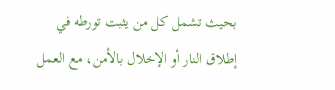بحيث تشمل كل من يثبت تورطه في إطلاق النار أو الإخلال بالأمن، مع العمل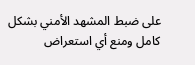على ضبط المشهد الأمني بشكل كامل ومنع أي استعراض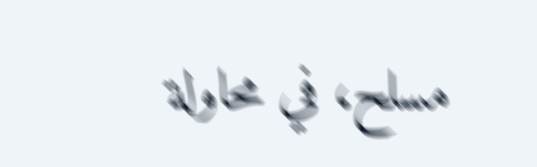مسلح، في محاولة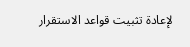لإعادة تثبيت قواعد الاستقرار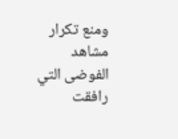ومنع تكرار مشاهد الفوضى التي رافقت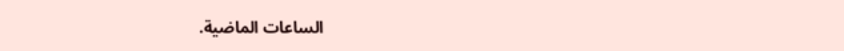الساعات الماضية.